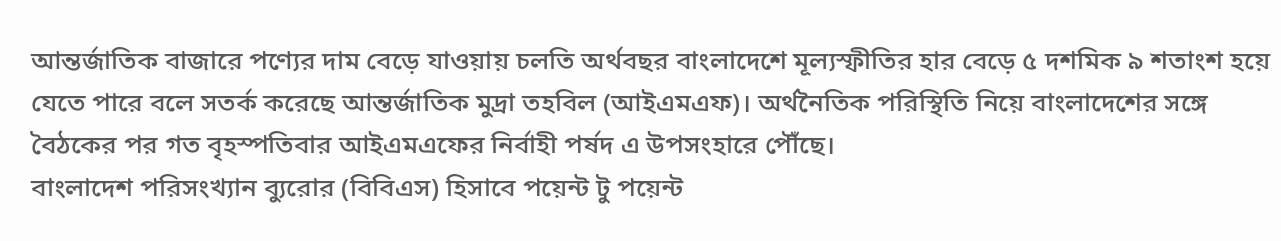আন্তর্জাতিক বাজারে পণ্যের দাম বেড়ে যাওয়ায় চলতি অর্থবছর বাংলাদেশে মূল্যস্ফীতির হার বেড়ে ৫ দশমিক ৯ শতাংশ হয়ে যেতে পারে বলে সতর্ক করেছে আন্তর্জাতিক মুদ্রা তহবিল (আইএমএফ)। অর্থনৈতিক পরিস্থিতি নিয়ে বাংলাদেশের সঙ্গে বৈঠকের পর গত বৃহস্পতিবার আইএমএফের নির্বাহী পর্ষদ এ উপসংহারে পৌঁছে।
বাংলাদেশ পরিসংখ্যান ব্যুরোর (বিবিএস) হিসাবে পয়েন্ট টু পয়েন্ট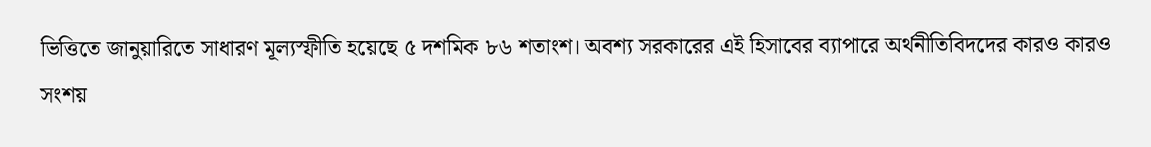ভিত্তিতে জানুয়ারিতে সাধারণ মূল্যস্ফীতি হয়েছে ৫ দশমিক ৮৬ শতাংশ। অবশ্য সরকারের এই হিসাবের ব্যাপারে অর্থনীতিবিদদের কারও কারও সংশয়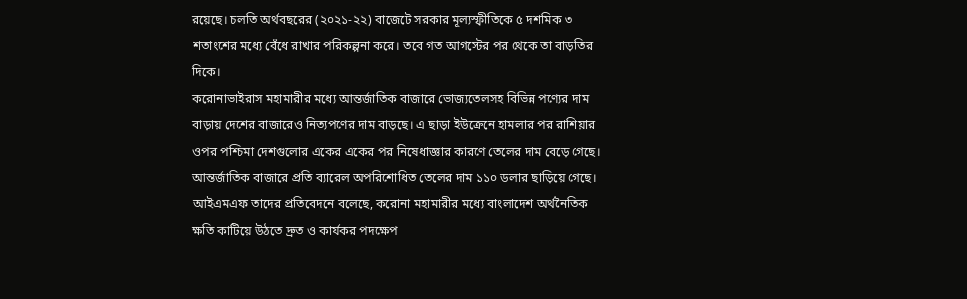রয়েছে। চলতি অর্থবছরের (২০২১-২২) বাজেটে সরকার মূল্যস্ফীতিকে ৫ দশমিক ৩ শতাংশের মধ্যে বেঁধে রাখার পরিকল্পনা করে। তবে গত আগস্টের পর থেকে তা বাড়তির দিকে।
করোনাভাইরাস মহামারীর মধ্যে আন্তর্জাতিক বাজারে ভোজ্যতেলসহ বিভিন্ন পণ্যের দাম বাড়ায় দেশের বাজারেও নিত্যপণের দাম বাড়ছে। এ ছাড়া ইউক্রেনে হামলার পর রাশিয়ার ওপর পশ্চিমা দেশগুলোর একের একের পর নিষেধাজ্ঞার কারণে তেলের দাম বেড়ে গেছে। আন্তর্জাতিক বাজারে প্রতি ব্যারেল অপরিশোধিত তেলের দাম ১১০ ডলার ছাড়িয়ে গেছে।
আইএমএফ তাদের প্রতিবেদনে বলেছে, করোনা মহামারীর মধ্যে বাংলাদেশ অর্থনৈতিক ক্ষতি কাটিয়ে উঠতে দ্রুত ও কার্যকর পদক্ষেপ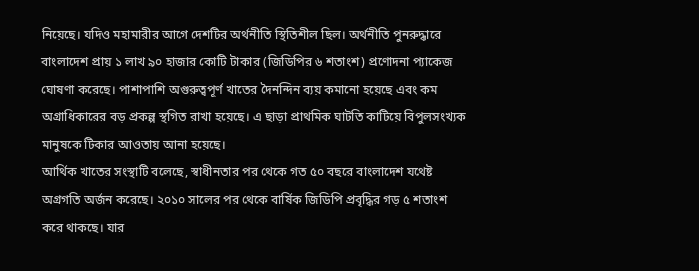নিয়েছে। যদিও মহামারীর আগে দেশটির অর্থনীতি স্থিতিশীল ছিল। অর্থনীতি পুনরুদ্ধারে বাংলাদেশ প্রায় ১ লাখ ৯০ হাজার কোটি টাকার (জিডিপির ৬ শতাংশ) প্রণোদনা প্যাকেজ ঘোষণা করেছে। পাশাপাশি অগুরুত্বপূর্ণ খাতের দৈনন্দিন ব্যয় কমানো হয়েছে এবং কম অগ্রাধিকারের বড় প্রকল্প স্থগিত রাখা হয়েছে। এ ছাড়া প্রাথমিক ঘাটতি কাটিয়ে বিপুলসংখ্যক মানুষকে টিকার আওতায় আনা হয়েছে।
আর্থিক খাতের সংস্থাটি বলেছে, স্বাধীনতার পর থেকে গত ৫০ বছরে বাংলাদেশ যথেষ্ট অগ্রগতি অর্জন করেছে। ২০১০ সালের পর থেকে বার্ষিক জিডিপি প্রবৃদ্ধির গড় ৫ শতাংশ করে থাকছে। যার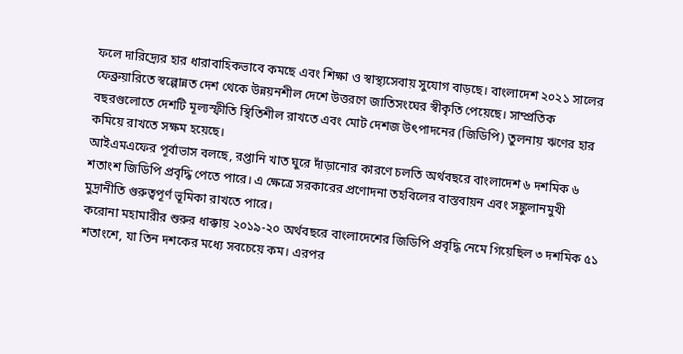ফলে দারিদ্র্যের হার ধারাবাহিকভাবে কমছে এবং শিক্ষা ও স্বাস্থ্যসেবায় সুযোগ বাড়ছে। বাংলাদেশ ২০২১ সালের ফেব্রুয়ারিতে স্বল্পোন্নত দেশ থেকে উন্নয়নশীল দেশে উত্তরণে জাতিসংঘের স্বীকৃতি পেয়েছে। সাম্প্রতিক বছরগুলোতে দেশটি মূল্যস্ফীতি স্থিতিশীল রাখতে এবং মোট দেশজ উৎপাদনের (জিডিপি) তুলনায় ঋণের হার কমিয়ে রাখতে সক্ষম হয়েছে।
আইএমএফের পূর্বাভাস বলছে, রপ্তানি খাত ঘুরে দাঁড়ানোর কারণে চলতি অর্থবছরে বাংলাদেশ ৬ দশমিক ৬ শতাংশ জিডিপি প্রবৃদ্ধি পেতে পারে। এ ক্ষেত্রে সরকারের প্রণোদনা তহবিলের বাস্তবায়ন এবং সঙ্কুলানমুখী মুদ্রানীতি গুরুত্বপূর্ণ ভূমিকা রাখতে পারে।
করোনা মহামারীর শুরুর ধাক্কায় ২০১৯-২০ অর্থবছরে বাংলাদেশের জিডিপি প্রবৃদ্ধি নেমে গিয়েছিল ৩ দশমিক ৫১ শতাংশে, যা তিন দশকের মধ্যে সবচেয়ে কম। এরপর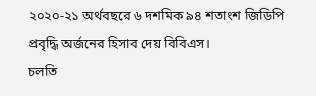২০২০-২১ অর্থবছরে ৬ দশমিক ৯৪ শতাংশ জিডিপি প্রবৃদ্ধি অর্জনের হিসাব দেয় বিবিএস।
চলতি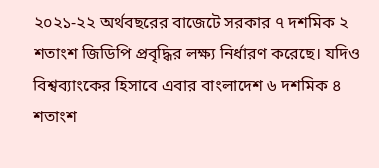২০২১-২২ অর্থবছরের বাজেটে সরকার ৭ দশমিক ২ শতাংশ জিডিপি প্রবৃদ্ধির লক্ষ্য নির্ধারণ করেছে। যদিও বিশ্বব্যাংকের হিসাবে এবার বাংলাদেশ ৬ দশমিক ৪ শতাংশ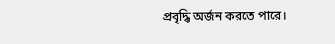প্রবৃদ্ধি অর্জন করতে পারে।